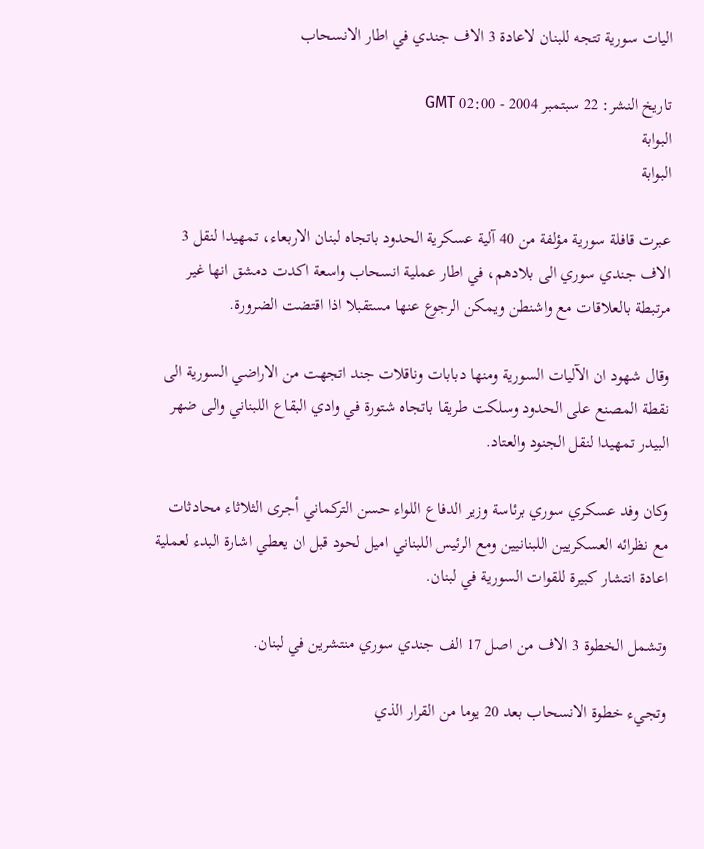اليات سورية تتجه للبنان لاعادة 3 الاف جندي في اطار الانسحاب

تاريخ النشر: 22 سبتمبر 2004 - 02:00 GMT
البوابة
البوابة

عبرت قافلة سورية مؤلفة من 40 آلية عسكرية الحدود باتجاه لبنان الاربعاء، تمهيدا لنقل 3 الاف جندي سوري الى بلادهم، في اطار عملية انسحاب واسعة اكدت دمشق انها غير مرتبطة بالعلاقات مع واشنطن ويمكن الرجوع عنها مستقبلا اذا اقتضت الضرورة.

وقال شهود ان الآليات السورية ومنها دبابات وناقلات جند اتجهت من الاراضي السورية الى نقطة المصنع على الحدود وسلكت طريقا باتجاه شتورة في وادي البقاع اللبناني والى ضهر البيدر تمهيدا لنقل الجنود والعتاد.

وكان وفد عسكري سوري برئاسة وزير الدفاع اللواء حسن التركماني أجرى الثلاثاء محادثات مع نظرائه العسكريين اللبنانيين ومع الرئيس اللبناني اميل لحود قبل ان يعطي اشارة البدء لعملية اعادة انتشار كبيرة للقوات السورية في لبنان.

وتشمل الخطوة 3 الاف من اصل 17 الف جندي سوري منتشرين في لبنان.

وتجيء خطوة الانسحاب بعد 20 يوما من القرار الذي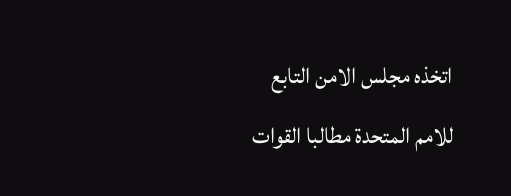اتخذه مجلس الامن التابع للامم المتحدة مطالبا القوات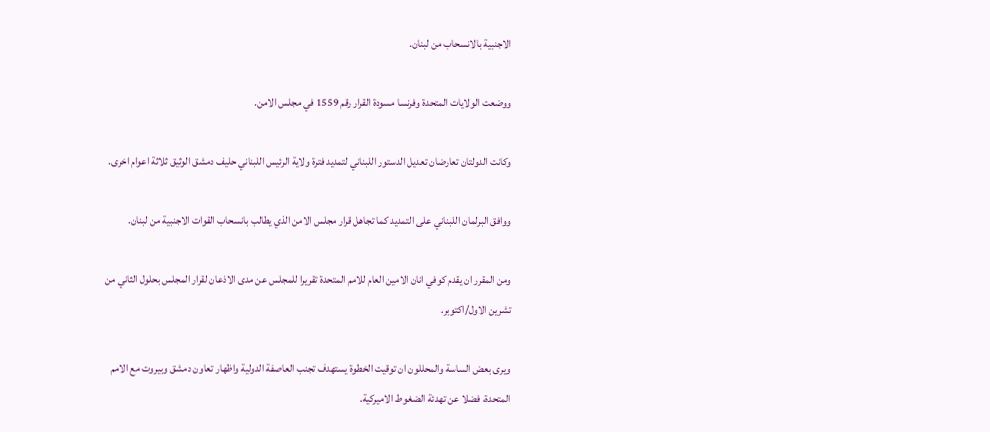الاجنبية بالانسحاب من لبنان.

ووضعت الولايات المتحدة وفرنسا مسودة القرار رقم 1559 في مجلس الامن.

وكانت الدولتان تعارضان تعديل الدستور اللبناني لتمديد فترة ولاية الرئيس اللبناني حليف دمشق الوثيق ثلاثة اعوام اخرى.

ووافق البرلمان اللبناني على التمديد كما تجاهل قرار مجلس الامن الذي يطالب بانسحاب القوات الاجنبية من لبنان.

ومن المقرر ان يقدم كوفي انان الامين العام للامم المتحدة تقريرا للمجلس عن مدى الاذعان لقرار المجلس بحلول الثاني من تشرين الاول/اكتوبر.

ويرى بعض الساسة والمحللون ان توقيت الخطوة يستهدف تجنب العاصفة الدولية واظهار تعاون دمشق وبيروت مع الامم المتحدة، فضلا عن تهدئة الضغوط الاميركية.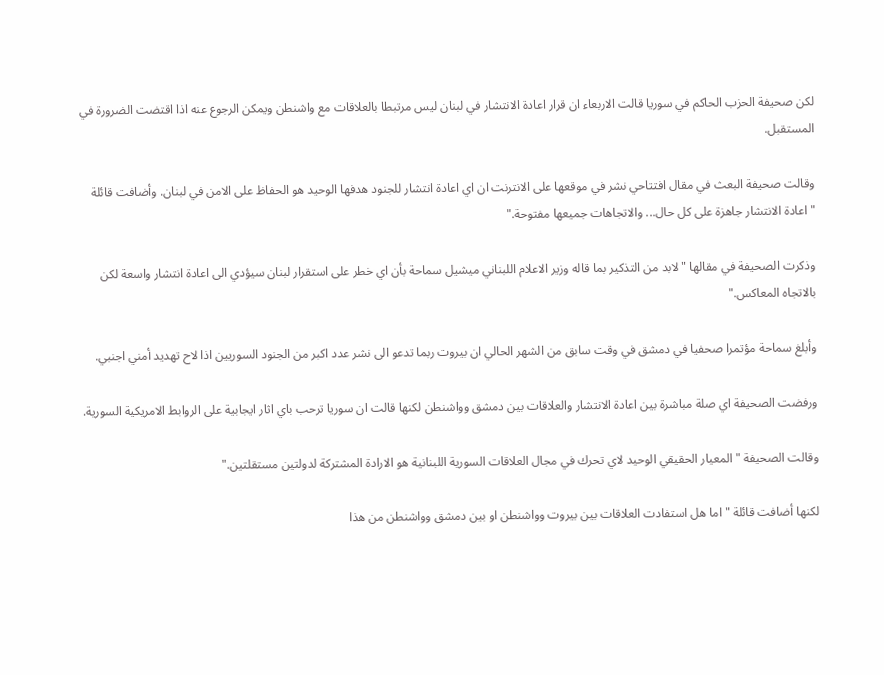لكن صحيفة الحزب الحاكم في سوريا قالت الاربعاء ان قرار اعادة الانتشار في لبنان ليس مرتبطا بالعلاقات مع واشنطن ويمكن الرجوع عنه اذا اقتضت الضرورة في المستقبل.

وقالت صحيفة البعث في مقال افتتاحي نشر في موقعها على الانترنت ان اي اعادة انتشار للجنود هدفها الوحيد هو الحفاظ على الامن في لبنان. وأضافت قائلة "اعادة الانتشار جاهزة على كل حال... والاتجاهات جميعها مفتوحة."

وذكرت الصحيفة في مقالها "لابد من التذكير بما قاله وزير الاعلام اللبناني ميشيل سماحة بأن اي خطر على استقرار لبنان سيؤدي الى اعادة انتشار واسعة لكن بالاتجاه المعاكس."

وأبلغ سماحة مؤتمرا صحفيا في دمشق في وقت سابق من الشهر الحالي ان بيروت ربما تدعو الى نشر عدد اكبر من الجنود السوريين اذا لاح تهديد أمني اجنبي.

ورفضت الصحيفة اي صلة مباشرة بين اعادة الانتشار والعلاقات بين دمشق وواشنطن لكنها قالت ان سوريا ترحب باي اثار ايجابية على الروابط الامريكية السورية.

وقالت الصحيفة "المعيار الحقيقي الوحيد لاي تحرك في مجال العلاقات السورية اللبنانية هو الارادة المشتركة لدولتين مستقلتين."

لكنها أضافت قائلة "اما هل استفادت العلاقات بين بيروت وواشنطن او بين دمشق وواشنطن من هذا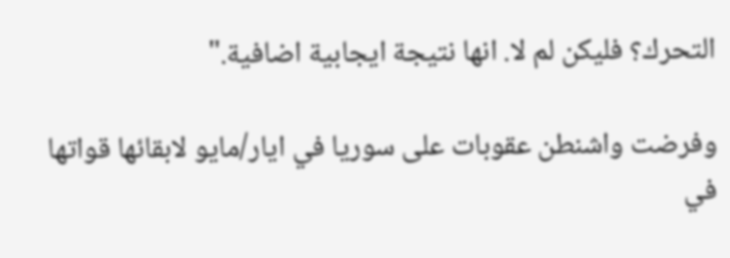التحرك؟ فليكن لم لا. انها نتيجة ايجابية اضافية."

وفرضت واشنطن عقوبات على سوريا في ايار/مايو لابقائها قواتها في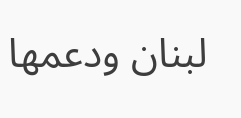لبنان ودعمها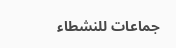جماعات للنشطاء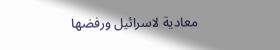معادية لاسرائيل ورفضها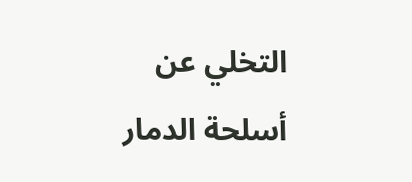التخلي عن أسلحة الدمار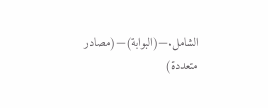الشامل.—(البوابة)—(مصادر متعددة)